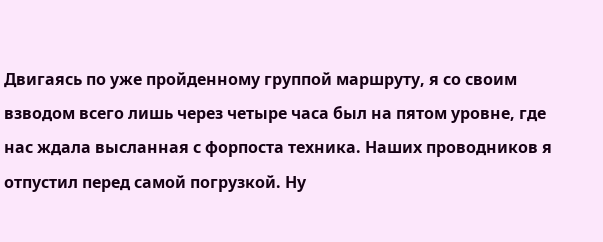Двигаясь по уже пройденному группой маршруту, я со своим взводом всего лишь через четыре часа был на пятом уровне, где нас ждала высланная с форпоста техника. Наших проводников я отпустил перед самой погрузкой. Ну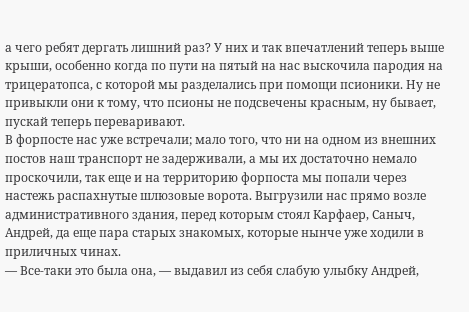а чего ребят дергать лишний раз? У них и так впечатлений теперь выше крыши, особенно когда по пути на пятый на нас выскочила пародия на трицератопса, с которой мы разделались при помощи псионики. Ну не привыкли они к тому, что псионы не подсвечены красным, ну бывает, пускай теперь переваривают.
В форпосте нас уже встречали; мало того, что ни на одном из внешних постов наш транспорт не задерживали, а мы их достаточно немало проскочили, так еще и на территорию форпоста мы попали через настежь распахнутые шлюзовые ворота. Выгрузили нас прямо возле административного здания, перед которым стоял Карфаер, Саныч, Андрей, да еще пара старых знакомых, которые нынче уже ходили в приличных чинах.
— Все-таки это была она, — выдавил из себя слабую улыбку Андрей,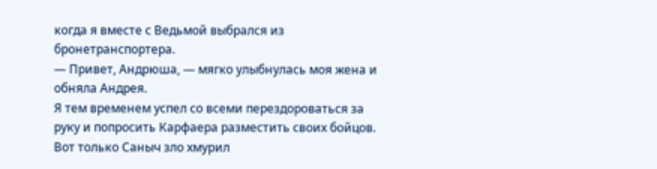когда я вместе с Ведьмой выбрался из бронетранспортера.
— Привет, Андрюша, — мягко улыбнулась моя жена и обняла Андрея.
Я тем временем успел со всеми перездороваться за руку и попросить Карфаера разместить своих бойцов. Вот только Саныч зло хмурил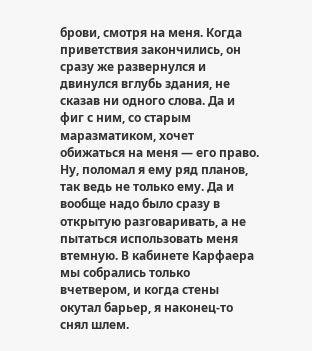брови, смотря на меня. Когда приветствия закончились, он сразу же развернулся и двинулся вглубь здания, не сказав ни одного слова. Да и фиг с ним, со старым маразматиком, хочет обижаться на меня — его право. Ну, поломал я ему ряд планов, так ведь не только ему. Да и вообще надо было сразу в открытую разговаривать, а не пытаться использовать меня втемную. В кабинете Карфаера мы собрались только вчетвером, и когда стены окутал барьер, я наконец-то снял шлем.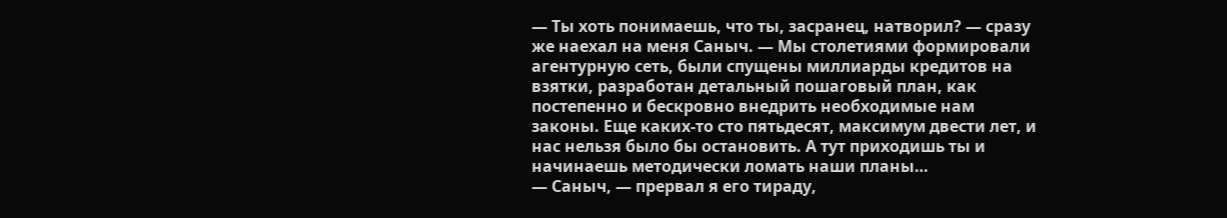— Ты хоть понимаешь, что ты, засранец, натворил? — сразу же наехал на меня Саныч. — Мы столетиями формировали агентурную сеть, были спущены миллиарды кредитов на взятки, разработан детальный пошаговый план, как постепенно и бескровно внедрить необходимые нам законы. Еще каких-то сто пятьдесят, максимум двести лет, и нас нельзя было бы остановить. А тут приходишь ты и начинаешь методически ломать наши планы…
— Саныч, — прервал я его тираду,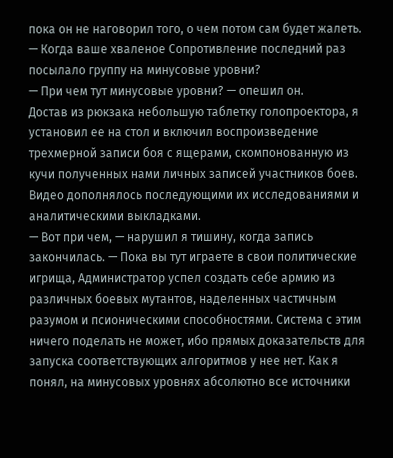пока он не наговорил того, о чем потом сам будет жалеть. — Когда ваше хваленое Сопротивление последний раз посылало группу на минусовые уровни?
— При чем тут минусовые уровни? — опешил он.
Достав из рюкзака небольшую таблетку голопроектора, я установил ее на стол и включил воспроизведение трехмерной записи боя с ящерами, скомпонованную из кучи полученных нами личных записей участников боев. Видео дополнялось последующими их исследованиями и аналитическими выкладками.
— Вот при чем, — нарушил я тишину, когда запись закончилась. — Пока вы тут играете в свои политические игрища, Администратор успел создать себе армию из различных боевых мутантов, наделенных частичным разумом и псионическими способностями. Система с этим ничего поделать не может, ибо прямых доказательств для запуска соответствующих алгоритмов у нее нет. Как я понял, на минусовых уровнях абсолютно все источники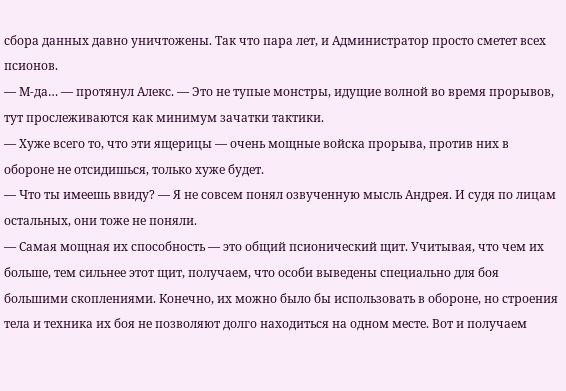сбора данных давно уничтожены. Так что пара лет, и Администратор просто сметет всех псионов.
— М-да… — протянул Алекс. — Это не тупые монстры, идущие волной во время прорывов, тут прослеживаются как минимум зачатки тактики.
— Хуже всего то, что эти ящерицы — очень мощные войска прорыва, против них в обороне не отсидишься, только хуже будет.
— Что ты имеешь ввиду? — Я не совсем понял озвученную мысль Андрея. И судя по лицам остальных, они тоже не поняли.
— Самая мощная их способность — это общий псионический щит. Учитывая, что чем их больше, тем сильнее этот щит, получаем, что особи выведены специально для боя большими скоплениями. Конечно, их можно было бы использовать в обороне, но строения тела и техника их боя не позволяют долго находиться на одном месте. Вот и получаем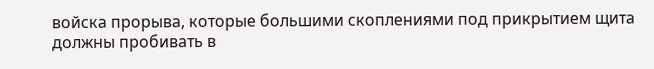войска прорыва, которые большими скоплениями под прикрытием щита должны пробивать в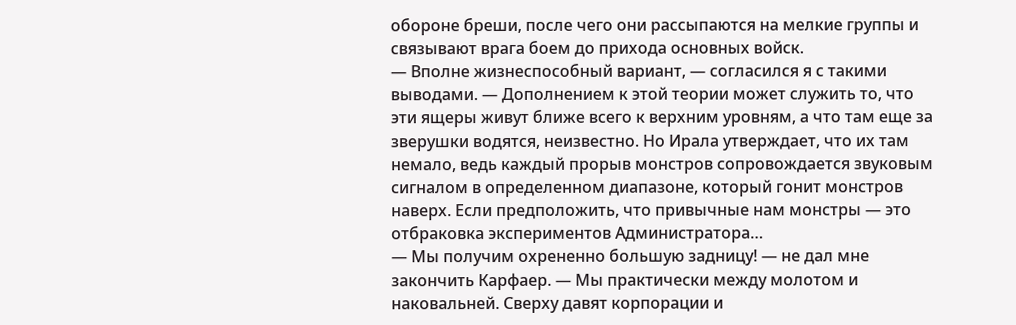обороне бреши, после чего они рассыпаются на мелкие группы и связывают врага боем до прихода основных войск.
— Вполне жизнеспособный вариант, — согласился я с такими выводами. — Дополнением к этой теории может служить то, что эти ящеры живут ближе всего к верхним уровням, а что там еще за зверушки водятся, неизвестно. Но Ирала утверждает, что их там немало, ведь каждый прорыв монстров сопровождается звуковым сигналом в определенном диапазоне, который гонит монстров наверх. Если предположить, что привычные нам монстры — это отбраковка экспериментов Администратора…
— Мы получим охрененно большую задницу! — не дал мне закончить Карфаер. — Мы практически между молотом и наковальней. Сверху давят корпорации и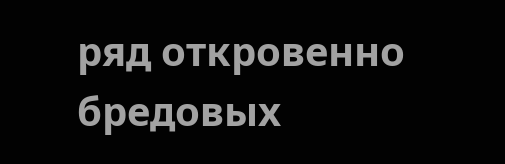ряд откровенно бредовых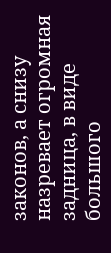законов, а снизу назревает огромная задница, в виде большого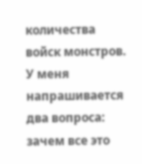количества войск монстров. У меня напрашивается два вопроса: зачем все это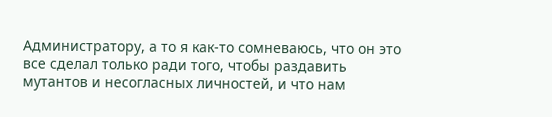Администратору, а то я как-то сомневаюсь, что он это все сделал только ради того, чтобы раздавить мутантов и несогласных личностей, и что нам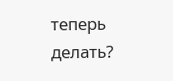теперь делать?